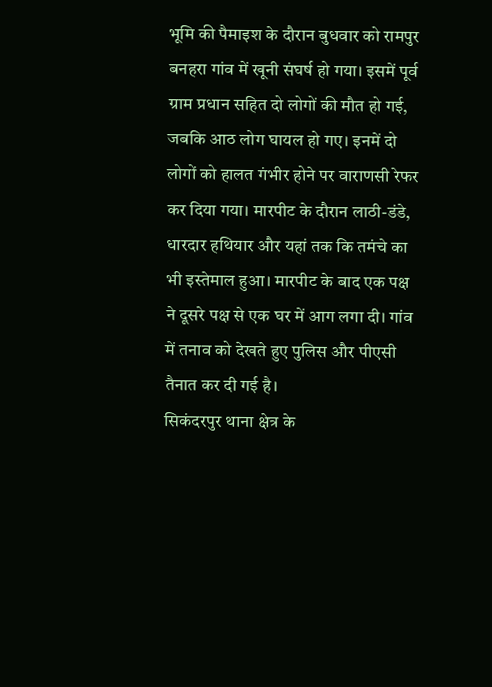भूमि की पैमाइश के दौरान बुधवार को रामपुर बनहरा गांव में खूनी संघर्ष हो गया। इसमें पूर्व ग्राम प्रधान सहित दो लोगों की मौत हो गई, जबकि आठ लोग घायल हो गए। इनमें दो लोगों को हालत गंभीर होने पर वाराणसी रेफर कर दिया गया। मारपीट के दौरान लाठी-डंडे, धारदार हथियार और यहां तक कि तमंचे का भी इस्तेमाल हुआ। मारपीट के बाद एक पक्ष ने दूसरे पक्ष से एक घर में आग लगा दी। गांव में तनाव को देखते हुए पुलिस और पीएसी तैनात कर दी गई है।
सिकंदरपुर थाना क्षेत्र के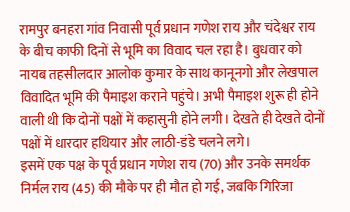रामपुर बनहरा गांव निवासी पूर्व प्रधान गणेश राय और चंदेश्वर राय के बीच काफी दिनों से भूमि का विवाद चल रहा है। बुधवार को नायब तहसीलदार आलोक कुमार के साथ कानूनगो और लेखपाल विवादित भूमि की पैमाइश कराने पहुंचे। अभी पैमाइश शुरू ही होने वाली थी कि दोनों पक्षों में कहासुनी होने लगी। देखते ही देखते दोनों पक्षों में धारदार हथियार और लाठी-डंडे चलने लगे।
इसमें एक पक्ष के पूर्व प्रधान गणेश राय (70) और उनके समर्थक निर्मल राय (45) की मौके पर ही मौत हो गई, जबकि गिरिजा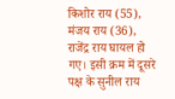किशोर राय (55), मंजय राय (36), राजेंद्र राय घायल हो गए। इसी क्रम में दूसरे पक्ष के सुनील राय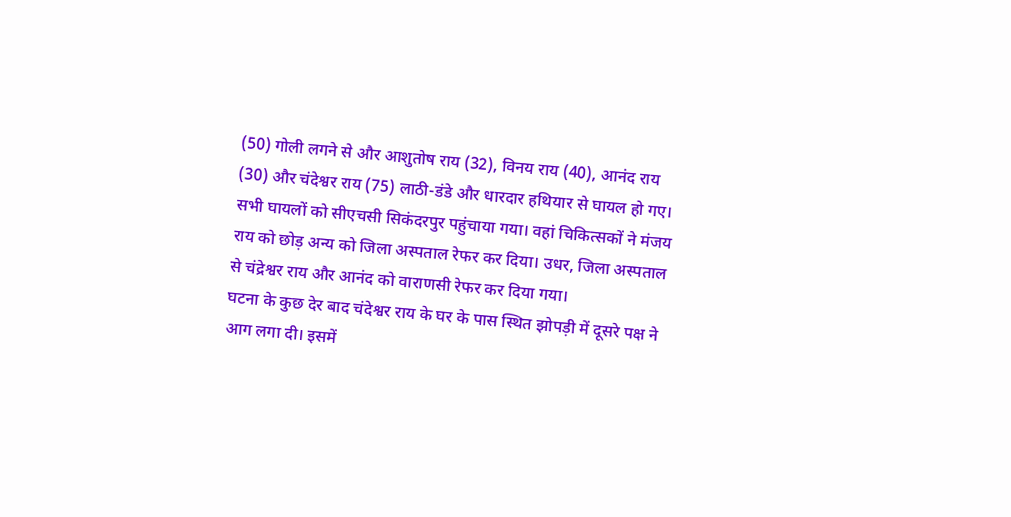(50) गोली लगने से और आशुतोष राय (32), विनय राय (40), आनंद राय (30) और चंदेश्वर राय (75) लाठी-डंडे और धारदार हथियार से घायल हो गए। सभी घायलों को सीएचसी सिकंदरपुर पहुंचाया गया। वहां चिकित्सकों ने मंजय राय को छोड़ अन्य को जिला अस्पताल रेफर कर दिया। उधर, जिला अस्पताल से चंद्रेश्वर राय और आनंद को वाराणसी रेफर कर दिया गया।
घटना के कुछ देर बाद चंदेश्वर राय के घर के पास स्थित झोपड़ी में दूसरे पक्ष ने आग लगा दी। इसमें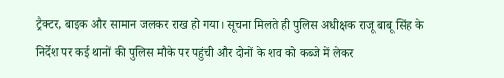ट्रैक्टर, बाइक और सामान जलकर राख हो गया। सूचना मिलते ही पुलिस अधीक्षक राजू बाबू सिंह के निर्देश पर कई थानों की पुलिस मौके पर पहुंची और दोनों के शव को कब्जे में लेकर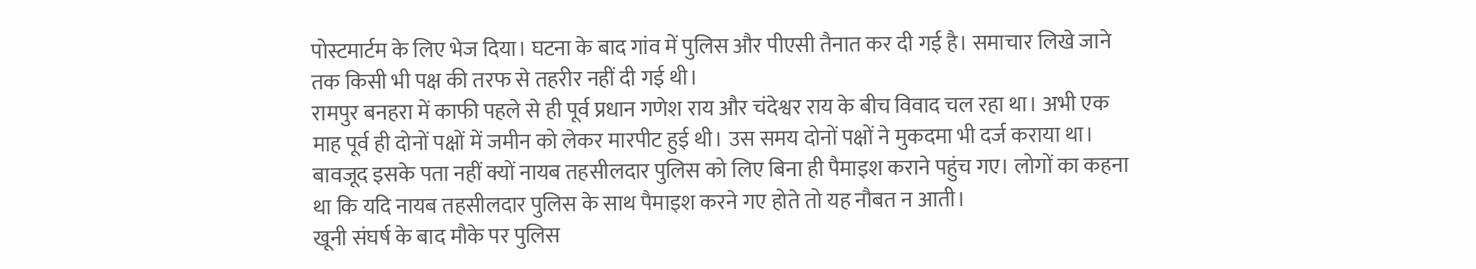पोस्टमार्टम के लिए भेज दिया। घटना के बाद गांव में पुलिस और पीएसी तैनात कर दी गई है। समाचार लिखे जाने तक किसी भी पक्ष की तरफ से तहरीर नहीं दी गई थी।
रामपुर बनहरा में काफी पहले से ही पूर्व प्रधान गणेश राय और चंदेश्वर राय के बीच विवाद चल रहा था। अभी एक माह पूर्व ही दोनों पक्षों में जमीन को लेकर मारपीट हुई थी। उस समय दोनों पक्षों ने मुकदमा भी दर्ज कराया था। बावजूद इसके पता नहीं क्यों नायब तहसीलदार पुलिस को लिए बिना ही पैमाइश कराने पहुंच गए। लोगों का कहना था कि यदि नायब तहसीलदार पुलिस के साथ पैमाइश करने गए होते तो यह नौबत न आती।
खूनी संघर्ष के बाद मौके पर पुलिस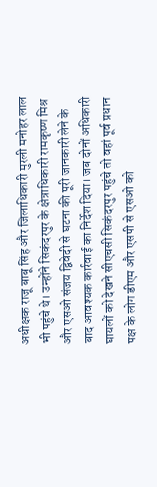अधीक्षक राजू बाबू सिंह और जिलाधिकारी मुरली मनोहर लाल भी पहुंचे थे। उन्होंने सिकंदरपुर के क्षेत्राधिकारी रामकृष्ण मिश्र और एसओ संजय द्विवेदी से घटना की पूरी जानकारी लेने के बाद आवश्यक कार्रवाई का निर्देश दिया। जब दोनों अधिकारी घायलों को देखने सीएचसी सिकंदरपुर पहुंचे तो वहां पूर्व प्रधान पक्ष के लोग डीएम और एसपी से एसओ को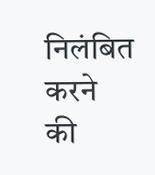निलंबित करने की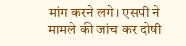मांग करने लगे। एसपी ने मामले की जांच कर दोषी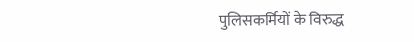पुलिसकर्मियों के विरुद्ध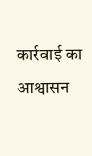कार्रवाई का आश्वासन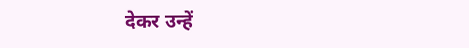देकर उन्हें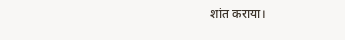शांत कराया।